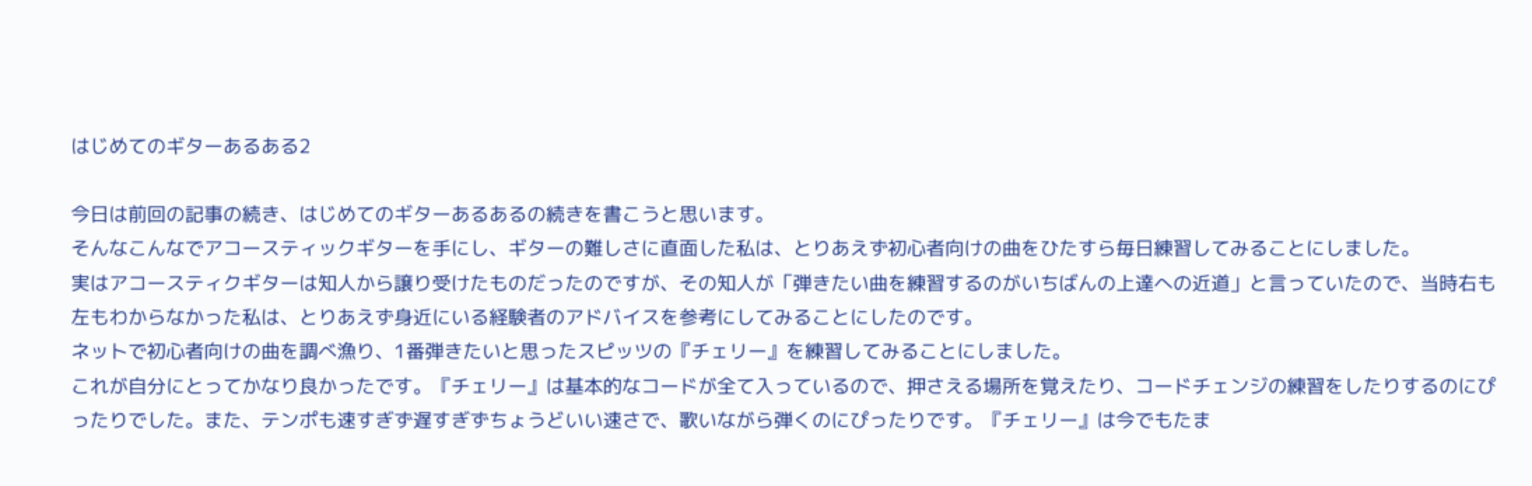はじめてのギターあるある2

今日は前回の記事の続き、はじめてのギターあるあるの続きを書こうと思います。
そんなこんなでアコースティックギターを手にし、ギターの難しさに直面した私は、とりあえず初心者向けの曲をひたすら毎日練習してみることにしました。
実はアコースティクギターは知人から譲り受けたものだったのですが、その知人が「弾きたい曲を練習するのがいちばんの上達への近道」と言っていたので、当時右も左もわからなかった私は、とりあえず身近にいる経験者のアドバイスを参考にしてみることにしたのです。
ネットで初心者向けの曲を調べ漁り、1番弾きたいと思ったスピッツの『チェリー』を練習してみることにしました。
これが自分にとってかなり良かったです。『チェリー』は基本的なコードが全て入っているので、押さえる場所を覚えたり、コードチェンジの練習をしたりするのにぴったりでした。また、テンポも速すぎず遅すぎずちょうどいい速さで、歌いながら弾くのにぴったりです。『チェリー』は今でもたま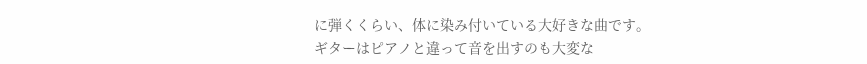に弾くくらい、体に染み付いている大好きな曲です。
ギターはピアノと違って音を出すのも大変な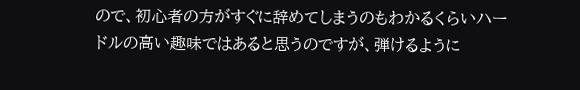ので、初心者の方がすぐに辞めてしまうのもわかるくらいハードルの高い趣味ではあると思うのですが、弾けるように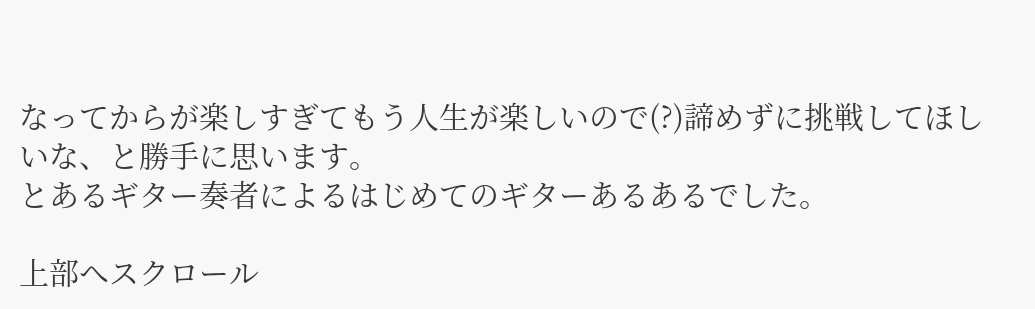なってからが楽しすぎてもう人生が楽しいので(?)諦めずに挑戦してほしいな、と勝手に思います。
とあるギター奏者によるはじめてのギターあるあるでした。

上部へスクロール